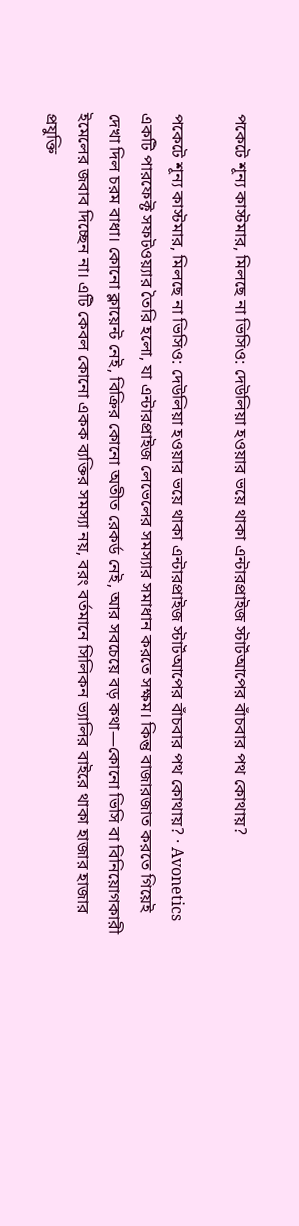পকেটে শূন্য কাস্টমার, মিলছে না ভিসিও: দেউলিয়া হওয়ার ভয়ে থাকা এন্টারপ্রাইজ স্টার্টআপের বাঁচবার পথ কোথায়?

পকেটে শূন্য কাস্টমার, মিলছে না ভিসিও: দেউলিয়া হওয়ার ভয়ে থাকা এন্টারপ্রাইজ স্টার্টআপের বাঁচবার পথ কোথায়? · Avonetics
একটি পারফেক্ট সফটওয়্যার তৈরি হলো, যা এন্টারপ্রাইজ লেভেলের সমস্যার সমাধান করতে সক্ষম। কিন্তু বাজারজাত করতে গিয়েই দেখা দিল চরম বাধা। কোনো ক্লায়েন্ট নেই, বিক্রির কোনো অতীত রেকর্ড নেই, আর সবচেয়ে বড় কথা—কোনো ভিসি বা বিনিয়োগকারী ইমেলের জবাব দিচ্ছেন না। এটি কেবল কোনো একক ব্যক্তির সমস্যা নয়, বরং বর্তমানে সিলিকন ভ্যালির বাইরে থাকা হাজার হাজার প্রযুক্তি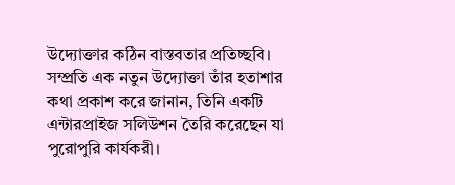উদ্যোক্তার কঠিন বাস্তবতার প্রতিচ্ছবি।
সম্প্রতি এক নতুন উদ্যোক্তা তাঁর হতাশার কথা প্রকাশ করে জানান, তিনি একটি এন্টারপ্রাইজ সলিউশন তৈরি করেছেন যা পুরোপুরি কার্যকরী।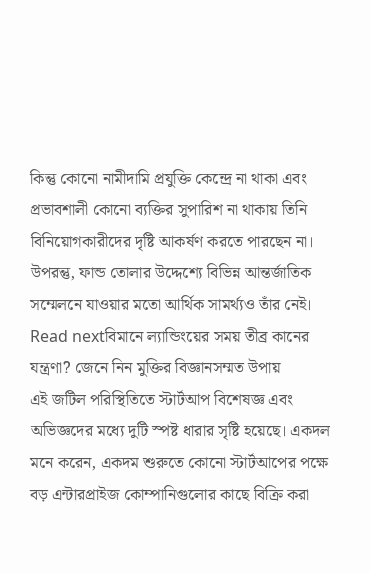কিন্তু কোনো নামীদামি প্রযুক্তি কেন্দ্রে না থাকা এবং প্রভাবশালী কোনো ব্যক্তির সুপারিশ না থাকায় তিনি বিনিয়োগকারীদের দৃষ্টি আকর্ষণ করতে পারছেন না। উপরন্তু, ফান্ড তোলার উদ্দেশ্যে বিভিন্ন আন্তর্জাতিক সম্মেলনে যাওয়ার মতো আর্থিক সামর্থ্যও তাঁর নেই।
Read nextবিমানে ল্যান্ডিংয়ের সময় তীব্র কানের যন্ত্রণা? জেনে নিন মুক্তির বিজ্ঞানসম্মত উপায়
এই জটিল পরিস্থিতিতে স্টার্টআপ বিশেষজ্ঞ এবং অভিজ্ঞদের মধ্যে দুটি স্পষ্ট ধারার সৃষ্টি হয়েছে। একদল মনে করেন, একদম শুরুতে কোনো স্টার্টআপের পক্ষে বড় এন্টারপ্রাইজ কোম্পানিগুলোর কাছে বিক্রি করা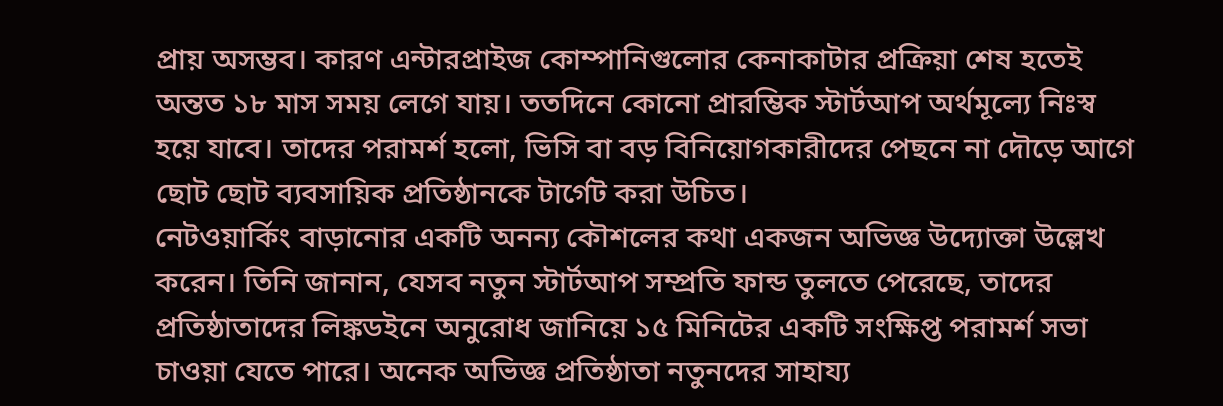প্রায় অসম্ভব। কারণ এন্টারপ্রাইজ কোম্পানিগুলোর কেনাকাটার প্রক্রিয়া শেষ হতেই অন্তত ১৮ মাস সময় লেগে যায়। ততদিনে কোনো প্রারম্ভিক স্টার্টআপ অর্থমূল্যে নিঃস্ব হয়ে যাবে। তাদের পরামর্শ হলো, ভিসি বা বড় বিনিয়োগকারীদের পেছনে না দৌড়ে আগে ছোট ছোট ব্যবসায়িক প্রতিষ্ঠানকে টার্গেট করা উচিত।
নেটওয়ার্কিং বাড়ানোর একটি অনন্য কৌশলের কথা একজন অভিজ্ঞ উদ্যোক্তা উল্লেখ করেন। তিনি জানান, যেসব নতুন স্টার্টআপ সম্প্রতি ফান্ড তুলতে পেরেছে, তাদের প্রতিষ্ঠাতাদের লিঙ্কডইনে অনুরোধ জানিয়ে ১৫ মিনিটের একটি সংক্ষিপ্ত পরামর্শ সভা চাওয়া যেতে পারে। অনেক অভিজ্ঞ প্রতিষ্ঠাতা নতুনদের সাহায্য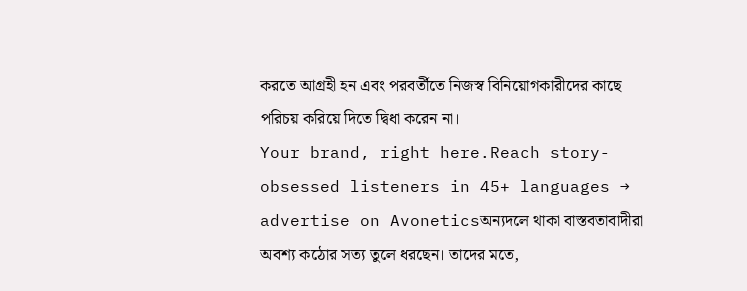করতে আগ্রহী হন এবং পরবর্তীতে নিজস্ব বিনিয়োগকারীদের কাছে পরিচয় করিয়ে দিতে দ্বিধা করেন না।
Your brand, right here.Reach story-obsessed listeners in 45+ languages → advertise on Avoneticsঅন্যদলে থাকা বাস্তবতাবাদীরা অবশ্য কঠোর সত্য তুলে ধরছেন। তাদের মতে,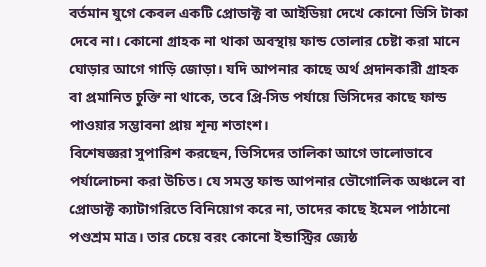বর্তমান যুগে কেবল একটি প্রোডাক্ট বা আইডিয়া দেখে কোনো ভিসি টাকা দেবে না। কোনো গ্রাহক না থাকা অবস্থায় ফান্ড তোলার চেষ্টা করা মানে ঘোড়ার আগে গাড়ি জোড়া। যদি আপনার কাছে অর্থ প্রদানকারী গ্রাহক বা প্রমানিত চুক্তি না থাকে, তবে প্রি-সিড পর্যায়ে ভিসিদের কাছে ফান্ড পাওয়ার সম্ভাবনা প্রায় শূন্য শতাংশ।
বিশেষজ্ঞরা সুপারিশ করছেন, ভিসিদের তালিকা আগে ভালোভাবে পর্যালোচনা করা উচিত। যে সমস্ত ফান্ড আপনার ভৌগোলিক অঞ্চলে বা প্রোডাক্ট ক্যাটাগরিতে বিনিয়োগ করে না, তাদের কাছে ইমেল পাঠানো পণ্ডশ্রম মাত্র। তার চেয়ে বরং কোনো ইন্ডাস্ট্রির জ্যেষ্ঠ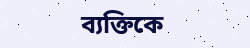ব্যক্তিকে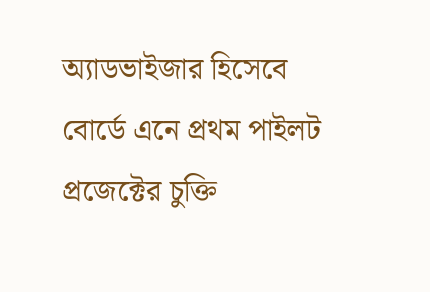অ্যাডভাইজার হিসেবে বোর্ডে এনে প্রথম পাইলট প্রজেক্টের চুক্তি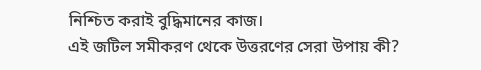নিশ্চিত করাই বুদ্ধিমানের কাজ।
এই জটিল সমীকরণ থেকে উত্তরণের সেরা উপায় কী?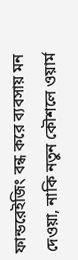ফান্ডরেইজিং বন্ধ করে ব্যবসায় মন দেওয়া, নাকি নতুন কৌশলে ওয়ার্ম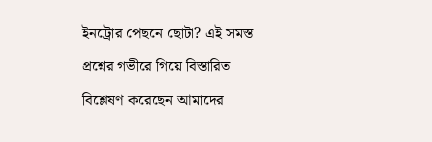ইনট্রোর পেছনে ছোটা? এই সমস্ত প্রশ্নের গভীরে গিয়ে বিস্তারিত বিশ্লেষণ করেছেন আমাদের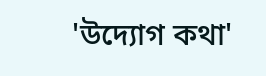'উদ্যোগ কথা'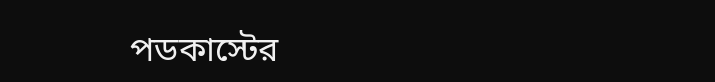পডকাস্টের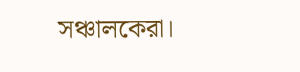সঞ্চালকেরা।